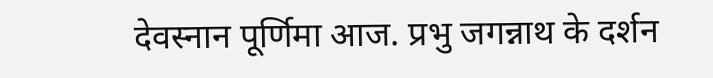देवस्नान पूर्णिमा आज. प्रभु जगन्नाथ के दर्शन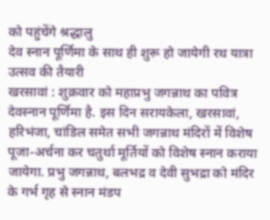को पहुंचेंगे श्रद्धालु
देव स्नान पूर्णिमा के साथ ही शुरू हो जायेगी रथ यात्रा उत्सव की तैयारी
खरसावां : शुक्रवार को महाप्रभु जगन्नाथ का पवित्र देवस्नान पूर्णिमा है. इस दिन सरायकेला, खरसावां, हरिभंजा, चांडिल समेत सभी जगन्नाथ मंदिरों में विशेष पूजा-अर्चना कर चतुर्था मूर्तियों को विशेष स्नान कराया जायेगा. प्रभु जगन्नाथ, बलभद्र व देवी सुभद्रा को मंदिर के गर्भ गृह से स्नान मंडप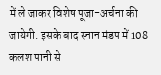में ले जाकर विशेष पूजा-अर्चना की जायेगी. इसके बाद स्नान मंडप में 108 कलश पानी से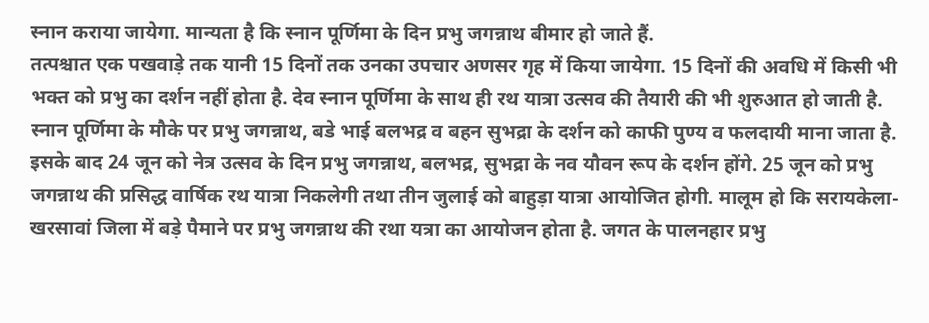स्नान कराया जायेगा. मान्यता है कि स्नान पूर्णिमा के दिन प्रभु जगन्नाथ बीमार हो जाते हैं.
तत्पश्चात एक पखवाड़े तक यानी 15 दिनों तक उनका उपचार अणसर गृह में किया जायेगा. 15 दिनों की अवधि में किसी भी भक्त को प्रभु का दर्शन नहीं होता है. देव स्नान पूर्णिमा के साथ ही रथ यात्रा उत्सव की तैयारी की भी शुरुआत हो जाती है. स्नान पूर्णिमा के मौके पर प्रभु जगन्नाथ, बडे भाई बलभद्र व बहन सुभद्रा के दर्शन को काफी पुण्य व फलदायी माना जाता है. इसके बाद 24 जून को नेत्र उत्सव के दिन प्रभु जगन्नाथ, बलभद्र, सुभद्रा के नव यौवन रूप के दर्शन होंगे. 25 जून को प्रभु जगन्नाथ की प्रसिद्ध वार्षिक रथ यात्रा निकलेगी तथा तीन जुलाई को बाहुड़ा यात्रा आयोजित होगी. मालूम हो कि सरायकेला-खरसावां जिला में बड़े पैमाने पर प्रभु जगन्नाथ की रथा यत्रा का आयोजन होता है. जगत के पालनहार प्रभु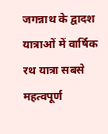जगन्नाथ के द्वादश यात्राओं में वार्षिक रथ यात्रा सबसे महत्वपूर्ण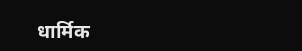धार्मिक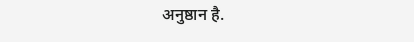अनुष्ठान है.